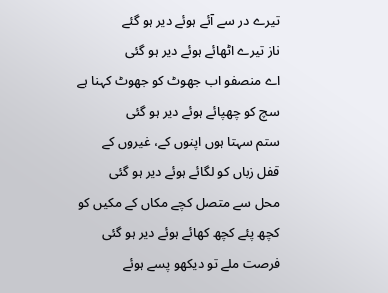تیرے در سے آئے ہوئے دیر ہو گئے
ناز تیرے اٹھائے ہوئے دیر ہو گئی
اے منصفو اب جھوٹ کو جھوٹ کہنا ہے
سچ کو چھپائے ہوئے دیر ہو گئی
ستم سہتا ہوں اپنوں کے، غیروں کے
قفل زباں کو لگائے ہوئے دیر ہو گئی
محل سے متصل کچے مکاں کے مکیں کو
کچھ پئے کچھ کھائے ہوئے دیر ہو گئی
فرصت ملے تو دیکھو پسے ہوئے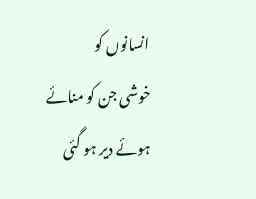انسانوں کو
خوشی جن کو منائے ہوئے دیر ہو گئی